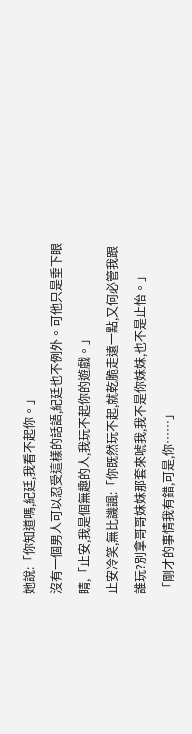她說:「你知道嗎,紀廷,我看不起你。」
沒有一個男人可以忍受這樣的話語,紀廷也不例外。可他只是垂下眼睛,「止安,我是個無趣的人,我玩不起你的遊戲。」
止安冷笑,無比譏諷:「你既然玩不起,就乾脆走遠一點,又何必管我跟誰玩?別拿哥哥妹妹那套來唬我,我不是你妹妹,也不是止怡。」
「剛才的事情我有錯,可是,你……」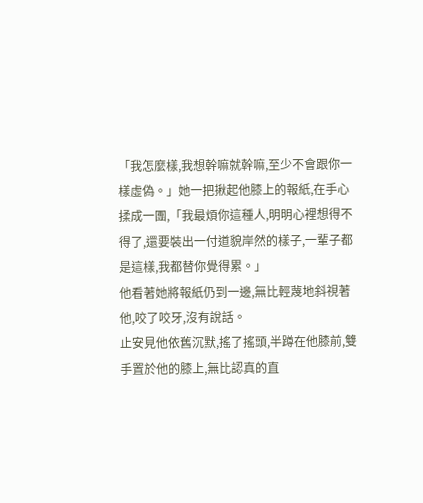「我怎麼樣,我想幹嘛就幹嘛,至少不會跟你一樣虛偽。」她一把揪起他膝上的報紙,在手心揉成一團,「我最煩你這種人,明明心裡想得不得了,還要裝出一付道貌岸然的樣子,一輩子都是這樣,我都替你覺得累。」
他看著她將報紙仍到一邊,無比輕蔑地斜視著他,咬了咬牙,沒有說話。
止安見他依舊沉默,搖了搖頭,半蹲在他膝前,雙手置於他的膝上,無比認真的直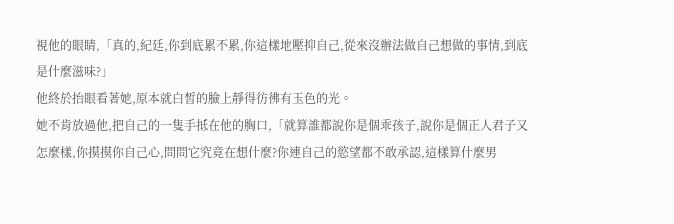視他的眼睛,「真的,紀廷,你到底累不累,你這樣地壓抑自己,從來沒辦法做自己想做的事情,到底是什麼滋味?」
他終於抬眼看著她,原本就白皙的臉上靜得彷彿有玉色的光。
她不肯放過他,把自己的一隻手抵在他的胸口,「就算誰都說你是個乖孩子,說你是個正人君子又怎麼樣,你摸摸你自己心,問問它究竟在想什麼?你連自己的慾望都不敢承認,這樣算什麼男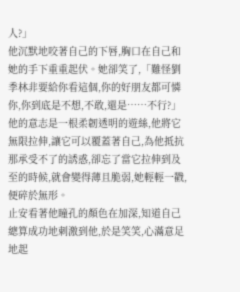人?」
他沉默地咬著自己的下唇,胸口在自己和她的手下重重起伏。她卻笑了,「難怪劉季林非要給你看這個,你的好朋友都可憐你,你到底是不想,不敢,還是……不行?」
他的意志是一根柔韌透明的遊絲,他將它無限拉伸,讓它可以覆蓋著自己,為他抵抗那承受不了的誘惑,卻忘了當它拉伸到及至的時候,就會變得薄且脆弱,她輕輕一戳,便碎於無形。
止安看著他瞳孔的顏色在加深,知道自己總算成功地刺激到他,於是笑笑,心滿意足地起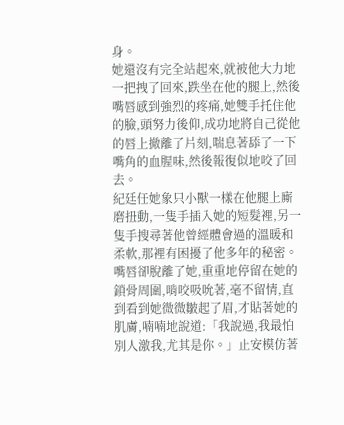身。
她還沒有完全站起來,就被他大力地一把拽了回來,跌坐在他的腿上,然後嘴唇感到強烈的疼痛,她雙手托住他的臉,頭努力後仰,成功地將自己從他的唇上撤離了片刻,喘息著舔了一下嘴角的血腥味,然後報復似地咬了回去。
紀廷任她象只小獸一樣在他腿上廝磨扭動,一隻手插入她的短髮裡,另一隻手搜尋著他曾經體會過的溫暖和柔軟,那裡有困擾了他多年的秘密。嘴唇卻脫離了她,重重地停留在她的鎖骨周圍,啃咬吸吮著,毫不留情,直到看到她微微皺起了眉,才貼著她的肌膚,喃喃地說道:「我說過,我最怕別人激我,尤其是你。」止安模仿著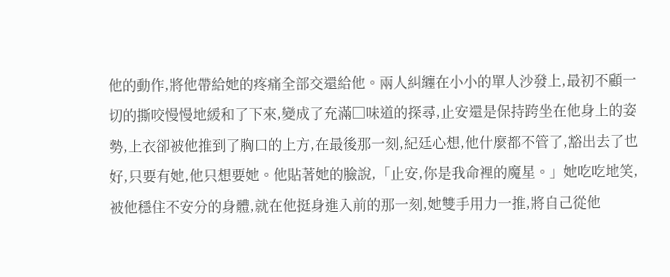他的動作,將他帶給她的疼痛全部交還給他。兩人糾纏在小小的單人沙發上,最初不顧一切的撕咬慢慢地緩和了下來,變成了充滿□味道的探尋,止安還是保持跨坐在他身上的姿勢,上衣卻被他推到了胸口的上方,在最後那一刻,紀廷心想,他什麼都不管了,豁出去了也好,只要有她,他只想要她。他貼著她的臉說,「止安,你是我命裡的魔星。」她吃吃地笑,被他穩住不安分的身體,就在他挺身進入前的那一刻,她雙手用力一推,將自己從他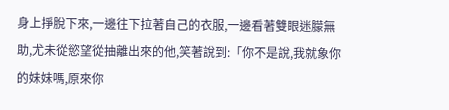身上掙脫下來,一邊往下拉著自己的衣服,一邊看著雙眼迷朦無助,尤未從慾望從抽離出來的他,笑著說到:「你不是說,我就象你的妹妹嗎,原來你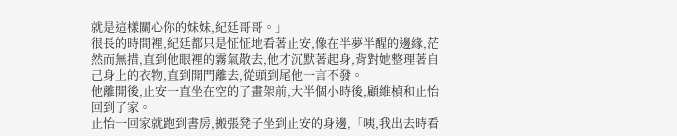就是這樣關心你的妹妹,紀廷哥哥。」
很長的時間裡,紀廷都只是怔怔地看著止安,像在半夢半醒的邊緣,茫然而無措,直到他眼裡的霧氣散去,他才沉默著起身,背對她整理著自己身上的衣物,直到開門離去,從頭到尾他一言不發。
他離開後,止安一直坐在空的了畫架前,大半個小時後,顧維楨和止怡回到了家。
止怡一回家就跑到書房,搬張凳子坐到止安的身邊,「咦,我出去時看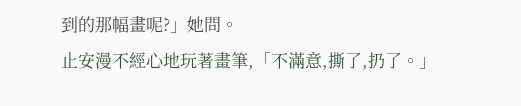到的那幅畫呢?」她問。
止安漫不經心地玩著畫筆,「不滿意,撕了,扔了。」